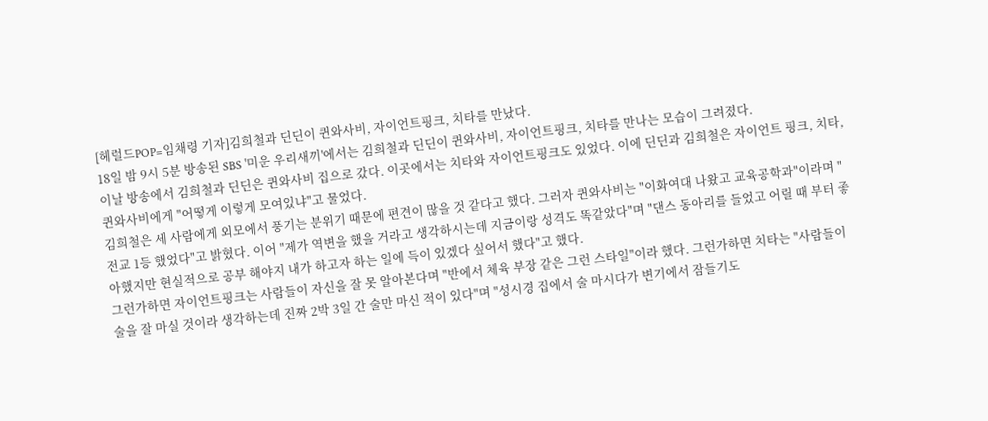[헤럴드POP=임채령 기자]김희철과 딘딘이 퀸와사비, 자이언트핑크, 치타를 만났다.
18일 밤 9시 5분 방송된 SBS '미운 우리새끼'에서는 김희철과 딘딘이 퀸와사비, 자이언트핑크, 치타를 만나는 모습이 그려졌다.
이날 방송에서 김희철과 딘딘은 퀸와사비 집으로 갔다. 이곳에서는 치타와 자이언트핑크도 있었다. 이에 딘딘과 김희철은 자이언트 핑크, 치타, 퀸와사비에게 "어떻게 이렇게 모여있냐"고 물었다.
김희철은 세 사람에게 외모에서 풍기는 분위기 때문에 편견이 많을 것 같다고 했다. 그러자 퀸와사비는 "이화여대 나왔고 교육공학과"이라며 "전교 1등 했었다"고 밝혔다. 이어 "제가 역변을 했을 거라고 생각하시는데 지금이랑 성격도 똑같았다"며 "댄스 동아리를 들었고 어릴 때 부터 좋아했지만 현실적으로 공부 해야지 내가 하고자 하는 일에 득이 있겠다 싶어서 했다"고 했다.
그런가하면 자이언트핑크는 사람들이 자신을 잘 못 알아본다며 "반에서 체육 부장 같은 그런 스타일"이라 했다. 그런가하면 치타는 "사람들이 술을 잘 마실 것이라 생각하는데 진짜 2박 3일 간 술만 마신 적이 있다"며 "성시경 집에서 술 마시다가 변기에서 잠들기도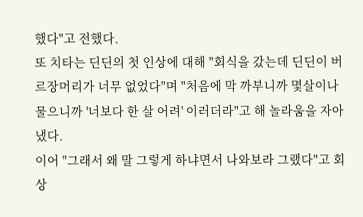했다"고 전했다.
또 치타는 딘딘의 첫 인상에 대해 "회식을 갔는데 딘딘이 버르장머리가 너무 없었다"며 "처음에 막 까부니까 몇살이나 물으니까 '너보다 한 살 어려' 이러더라"고 해 놀라움을 자아냈다.
이어 "그래서 왜 말 그렇게 하냐면서 나와보라 그랬다"고 회상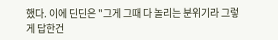했다. 이에 딘딘은 "그게 그때 다 놀리는 분위기라 그렇게 답한건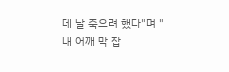데 날 죽으려 했다"며 "내 어깨 막 잡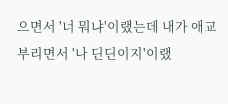으면서 '너 뭐냐'이랬는데 내가 애교 부리면서 '나 딘딘이지'이랬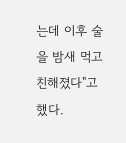는데 이후 술을 밤새 먹고 친해졌다"고 했다.